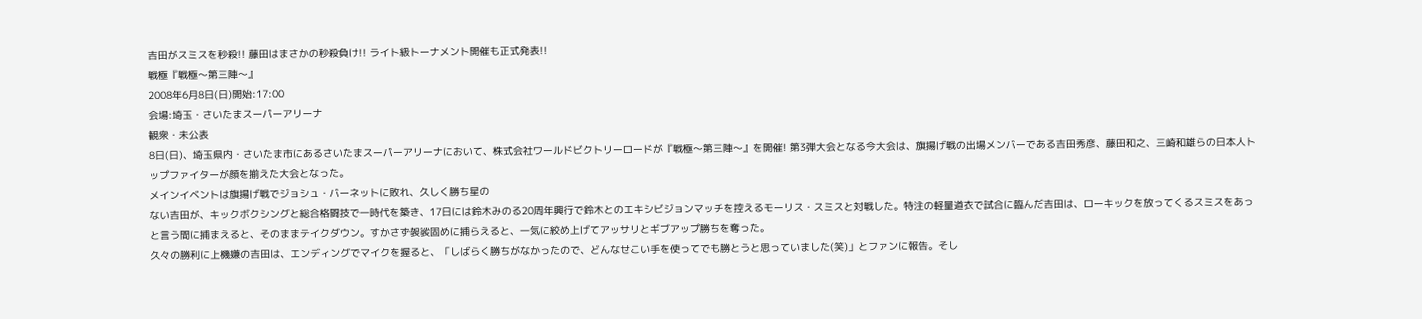吉田がスミスを秒殺!! 藤田はまさかの秒殺負け!! ライト級トーナメント開催も正式発表!!
戦極『戦極〜第三陣〜』
2008年6月8日(日)開始:17:00
会場:埼玉・さいたまスーパーアリーナ
観衆・未公表
8日(日)、埼玉県内・さいたま市にあるさいたまスーパーアリーナにおいて、株式会社ワールドビクトリーロードが『戦極〜第三陣〜』を開催! 第3弾大会となる今大会は、旗揚げ戦の出場メンバーである吉田秀彦、藤田和之、三崎和雄らの日本人トップファイターが顔を揃えた大会となった。
メインイベントは旗揚げ戦でジョシュ・バーネットに敗れ、久しく勝ち星の
ない吉田が、キックボクシングと総合格闘技で一時代を築き、17日には鈴木みのる20周年興行で鈴木とのエキシビジョンマッチを控えるモーリス・スミスと対戦した。特注の軽量道衣で試合に臨んだ吉田は、ローキックを放ってくるスミスをあっと言う間に捕まえると、そのままテイクダウン。すかさず袈裟固めに捕らえると、一気に絞め上げてアッサリとギブアップ勝ちを奪った。
久々の勝利に上機嫌の吉田は、エンディングでマイクを握ると、「しばらく勝ちがなかったので、どんなせこい手を使ってでも勝とうと思っていました(笑)」とファンに報告。そし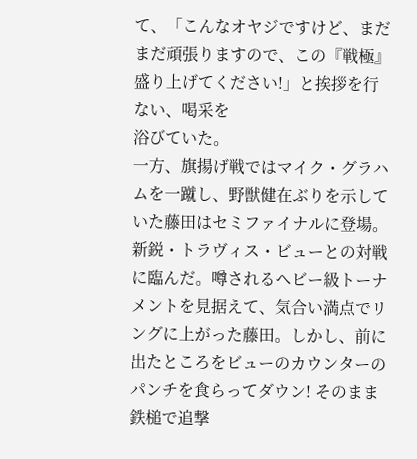て、「こんなオヤジですけど、まだまだ頑張りますので、この『戦極』盛り上げてください!」と挨拶を行ない、喝采を
浴びていた。
一方、旗揚げ戦ではマイク・グラハムを一蹴し、野獣健在ぶりを示して
いた藤田はセミファイナルに登場。新鋭・トラヴィス・ビューとの対戦に臨んだ。噂されるヘビー級トーナメントを見据えて、気合い満点でリングに上がった藤田。しかし、前に出たところをビューのカウンターのパンチを食らってダウン! そのまま鉄槌で追撃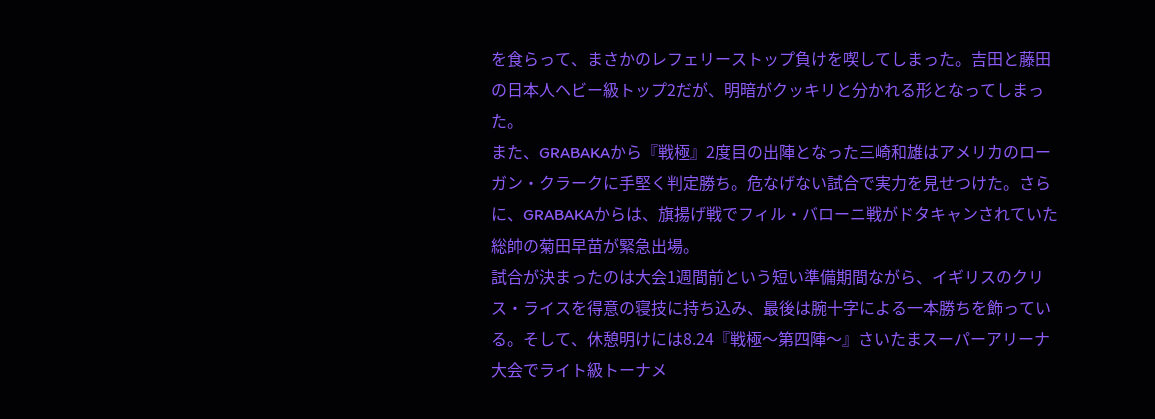を食らって、まさかのレフェリーストップ負けを喫してしまった。吉田と藤田の日本人ヘビー級トップ2だが、明暗がクッキリと分かれる形となってしまった。
また、GRABAKAから『戦極』2度目の出陣となった三崎和雄はアメリカのローガン・クラークに手堅く判定勝ち。危なげない試合で実力を見せつけた。さらに、GRABAKAからは、旗揚げ戦でフィル・バローニ戦がドタキャンされていた総帥の菊田早苗が緊急出場。
試合が決まったのは大会1週間前という短い準備期間ながら、イギリスのクリス・ライスを得意の寝技に持ち込み、最後は腕十字による一本勝ちを飾っている。そして、休憩明けには8.24『戦極〜第四陣〜』さいたまスーパーアリーナ大会でライト級トーナメ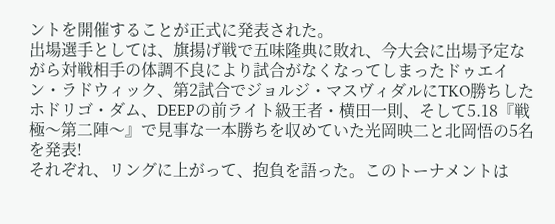ントを開催することが正式に発表された。
出場選手としては、旗揚げ戦で五味隆典に敗れ、今大会に出場予定ながら対戦相手の体調不良により試合がなくなってしまったドゥエイン・ラドウィック、第2試合でジョルジ・マスヴィダルにTKO勝ちしたホドリゴ・ダム、DEEPの前ライト級王者・横田一則、そして5.18『戦極〜第二陣〜』で見事な一本勝ちを収めていた光岡映二と北岡悟の5名を発表!
それぞれ、リングに上がって、抱負を語った。このトーナメントは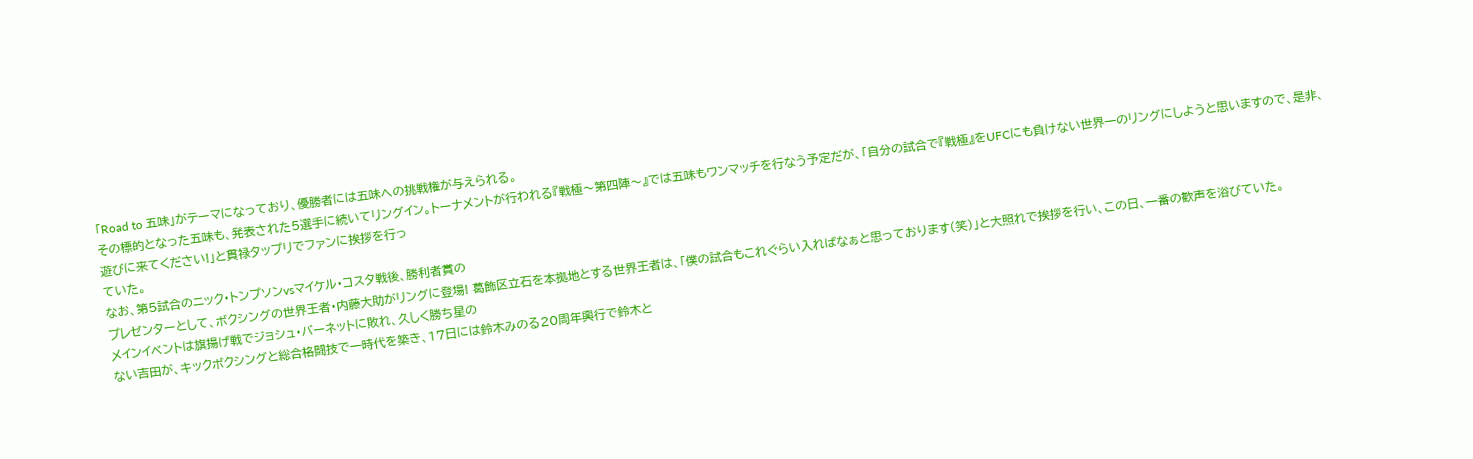「Road to 五味」がテーマになっており、優勝者には五味への挑戦権が与えられる。
その標的となった五味も、発表された5選手に続いてリングイン。トーナメントが行われる『戦極〜第四陣〜』では五味もワンマッチを行なう予定だが、「自分の試合で『戦極』をUFCにも負けない世界一のリングにしようと思いますので、是非、遊びに来てください!」と貫禄タップリでファンに挨拶を行っ
ていた。
なお、第5試合のニック・トンプソンvsマイケル・コスタ戦後、勝利者賞の
プレゼンターとして、ボクシングの世界王者・内藤大助がリングに登場! 葛飾区立石を本拠地とする世界王者は、「僕の試合もこれぐらい入ればなぁと思っております(笑)」と大照れで挨拶を行い、この日、一番の歓声を浴びていた。
メインイベントは旗揚げ戦でジョシュ・バーネットに敗れ、久しく勝ち星の
ない吉田が、キックボクシングと総合格闘技で一時代を築き、17日には鈴木みのる20周年興行で鈴木と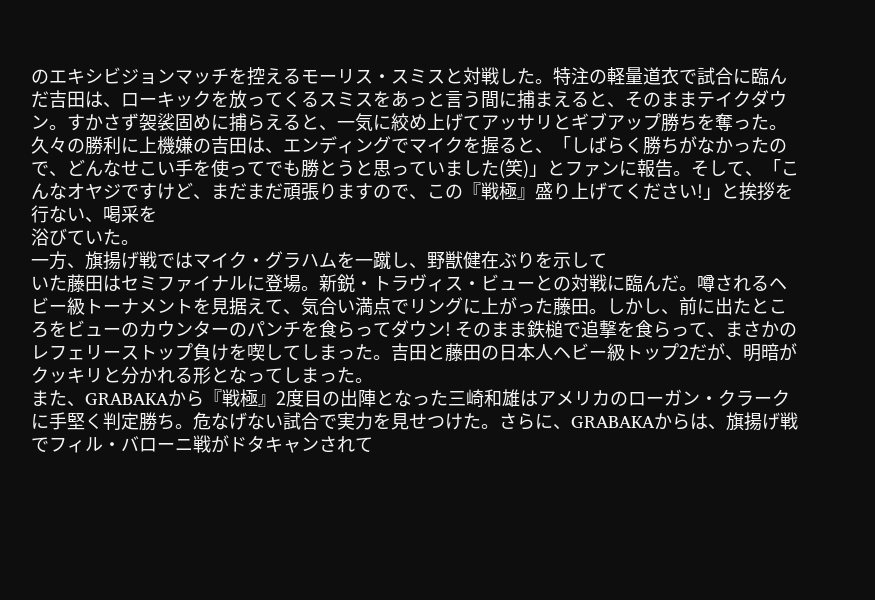のエキシビジョンマッチを控えるモーリス・スミスと対戦した。特注の軽量道衣で試合に臨んだ吉田は、ローキックを放ってくるスミスをあっと言う間に捕まえると、そのままテイクダウン。すかさず袈裟固めに捕らえると、一気に絞め上げてアッサリとギブアップ勝ちを奪った。
久々の勝利に上機嫌の吉田は、エンディングでマイクを握ると、「しばらく勝ちがなかったので、どんなせこい手を使ってでも勝とうと思っていました(笑)」とファンに報告。そして、「こんなオヤジですけど、まだまだ頑張りますので、この『戦極』盛り上げてください!」と挨拶を行ない、喝采を
浴びていた。
一方、旗揚げ戦ではマイク・グラハムを一蹴し、野獣健在ぶりを示して
いた藤田はセミファイナルに登場。新鋭・トラヴィス・ビューとの対戦に臨んだ。噂されるヘビー級トーナメントを見据えて、気合い満点でリングに上がった藤田。しかし、前に出たところをビューのカウンターのパンチを食らってダウン! そのまま鉄槌で追撃を食らって、まさかのレフェリーストップ負けを喫してしまった。吉田と藤田の日本人ヘビー級トップ2だが、明暗がクッキリと分かれる形となってしまった。
また、GRABAKAから『戦極』2度目の出陣となった三崎和雄はアメリカのローガン・クラークに手堅く判定勝ち。危なげない試合で実力を見せつけた。さらに、GRABAKAからは、旗揚げ戦でフィル・バローニ戦がドタキャンされて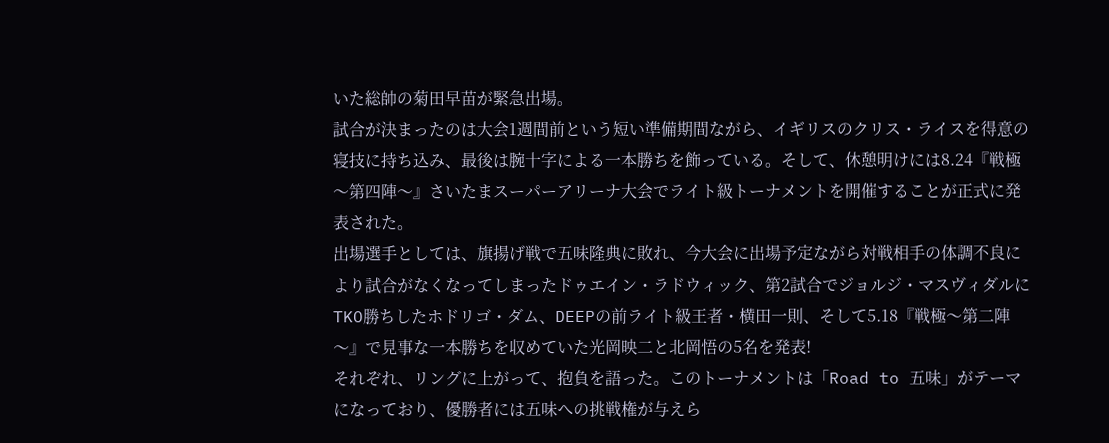いた総帥の菊田早苗が緊急出場。
試合が決まったのは大会1週間前という短い準備期間ながら、イギリスのクリス・ライスを得意の寝技に持ち込み、最後は腕十字による一本勝ちを飾っている。そして、休憩明けには8.24『戦極〜第四陣〜』さいたまスーパーアリーナ大会でライト級トーナメントを開催することが正式に発表された。
出場選手としては、旗揚げ戦で五味隆典に敗れ、今大会に出場予定ながら対戦相手の体調不良により試合がなくなってしまったドゥエイン・ラドウィック、第2試合でジョルジ・マスヴィダルにTKO勝ちしたホドリゴ・ダム、DEEPの前ライト級王者・横田一則、そして5.18『戦極〜第二陣〜』で見事な一本勝ちを収めていた光岡映二と北岡悟の5名を発表!
それぞれ、リングに上がって、抱負を語った。このトーナメントは「Road to 五味」がテーマになっており、優勝者には五味への挑戦権が与えら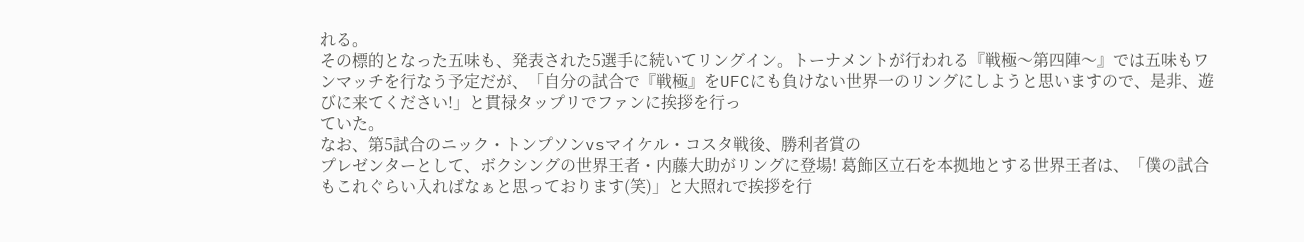れる。
その標的となった五味も、発表された5選手に続いてリングイン。トーナメントが行われる『戦極〜第四陣〜』では五味もワンマッチを行なう予定だが、「自分の試合で『戦極』をUFCにも負けない世界一のリングにしようと思いますので、是非、遊びに来てください!」と貫禄タップリでファンに挨拶を行っ
ていた。
なお、第5試合のニック・トンプソンvsマイケル・コスタ戦後、勝利者賞の
プレゼンターとして、ボクシングの世界王者・内藤大助がリングに登場! 葛飾区立石を本拠地とする世界王者は、「僕の試合もこれぐらい入ればなぁと思っております(笑)」と大照れで挨拶を行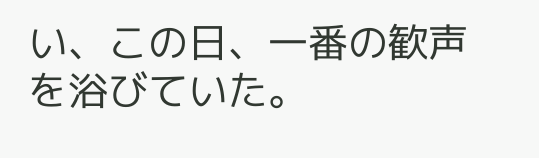い、この日、一番の歓声を浴びていた。